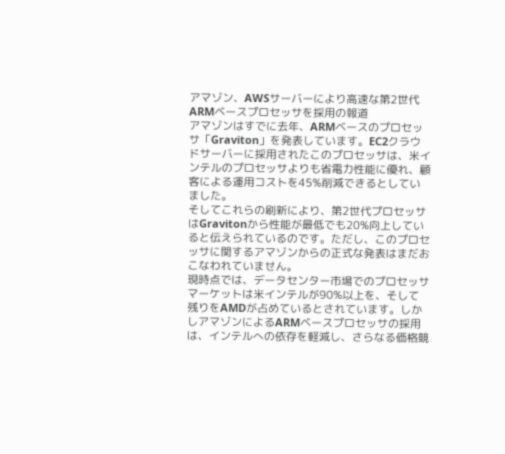アマゾン、AWSサーバーにより高速な第2世代ARMベースプロセッサを採用の報道
アマゾンはすでに去年、ARMベースのプロセッサ「Graviton」を発表しています。EC2クラウドサーバーに採用されたこのプロセッサは、米インテルのプロセッサよりも省電力性能に優れ、顧客による運用コストを45%削減できるとしていました。
そしてこれらの刷新により、第2世代プロセッサはGravitonから性能が最低でも20%向上していると伝えられているのです。ただし、このプロセッサに関するアマゾンからの正式な発表はまだおこなわれていません。
現時点では、データセンター市場でのプロセッサマーケットは米インテルが90%以上を、そして残りをAMDが占めているとされています。しかしアマゾンによるARMベースプロセッサの採用は、インテルへの依存を軽減し、さらなる価格競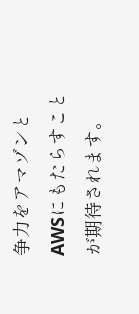争力をアマゾンとAWSにもたらすことが期待されます。